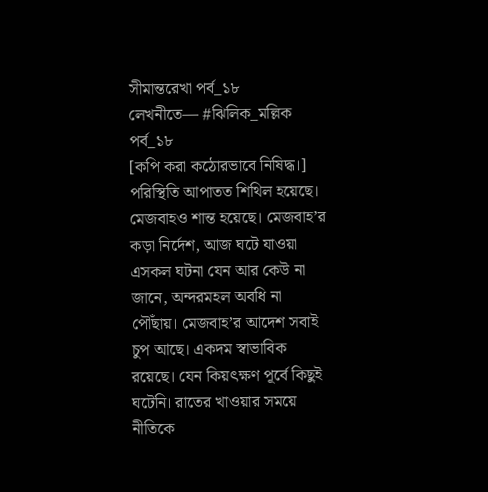সীমান্তরেখা পর্ব_১৮
লেখনীতে— #ঝিলিক_মল্লিক
পর্ব_১৮
[কপি করা কঠোরভাবে নিষিদ্ধ।]
পরিস্থিতি আপাতত শিথিল হয়েছে। মেজবাহও শান্ত হয়েছে। মেজবাহ’র কড়া নির্দেশ, আজ ঘটে যাওয়া এসকল ঘটনা যেন আর কেউ না জানে, অন্দরমহল অবধি না পৌঁছায়। মেজবাহ’র আদেশ সবাই চুপ আছে। একদম স্বাভাবিক রয়েছে। যেন কিয়ৎক্ষণ পূর্বে কিছুই ঘটেনি। রাতের খাওয়ার সময়ে নীতিকে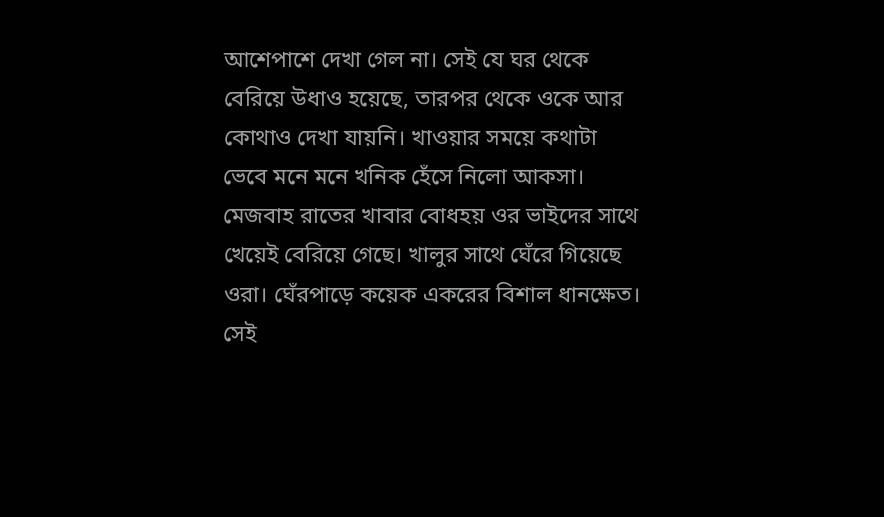আশেপাশে দেখা গেল না। সেই যে ঘর থেকে বেরিয়ে উধাও হয়েছে, তারপর থেকে ওকে আর কোথাও দেখা যায়নি। খাওয়ার সময়ে কথাটা ভেবে মনে মনে খনিক হেঁসে নিলো আকসা। মেজবাহ রাতের খাবার বোধহয় ওর ভাইদের সাথে খেয়েই বেরিয়ে গেছে। খালুর সাথে ঘেঁরে গিয়েছে ওরা। ঘেঁরপাড়ে কয়েক একরের বিশাল ধানক্ষেত। সেই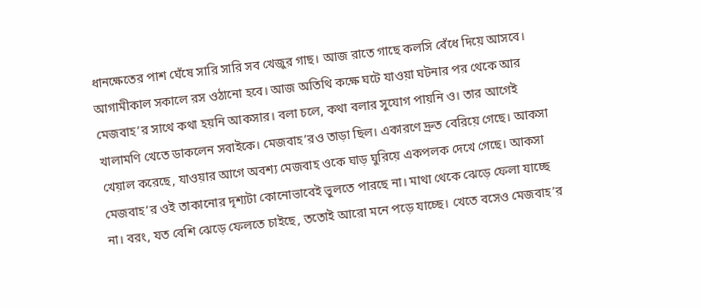ধানক্ষেতের পাশ ঘেঁষে সারি সারি সব খেজুর গাছ। আজ রাতে গাছে কলসি বেঁধে দিয়ে আসবে। আগামীকাল সকালে রস ওঠানো হবে। আজ অতিথি কক্ষে ঘটে যাওয়া ঘটনার পর থেকে আর মেজবাহ’র সাথে কথা হয়নি আকসার। বলা চলে, কথা বলার সুযোগ পায়নি ও। তার আগেই খালামণি খেতে ডাকলেন সবাইকে। মেজবাহ’রও তাড়া ছিল। একারণে দ্রুত বেরিয়ে গেছে। আকসা খেয়াল করেছে, যাওয়ার আগে অবশ্য মেজবাহ ওকে ঘাড় ঘুরিয়ে একপলক দেখে গেছে। আকসা মেজবাহ’র ওই তাকানোর দৃশ্যটা কোনোভাবেই ভুলতে পারছে না। মাথা থেকে ঝেড়ে ফেলা যাচ্ছে না। বরং, যত বেশি ঝেড়ে ফেলতে চাইছে, ততোই আরো মনে পড়ে যাচ্ছে। খেতে বসেও মেজবাহ’র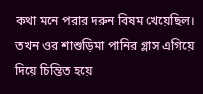কথা মনে পরার দরুন বিষম খেয়েছিল। তখন ওর শাশুড়িমা পানির গ্লাস এগিয়ে দিয়ে চিন্তিত হয়ে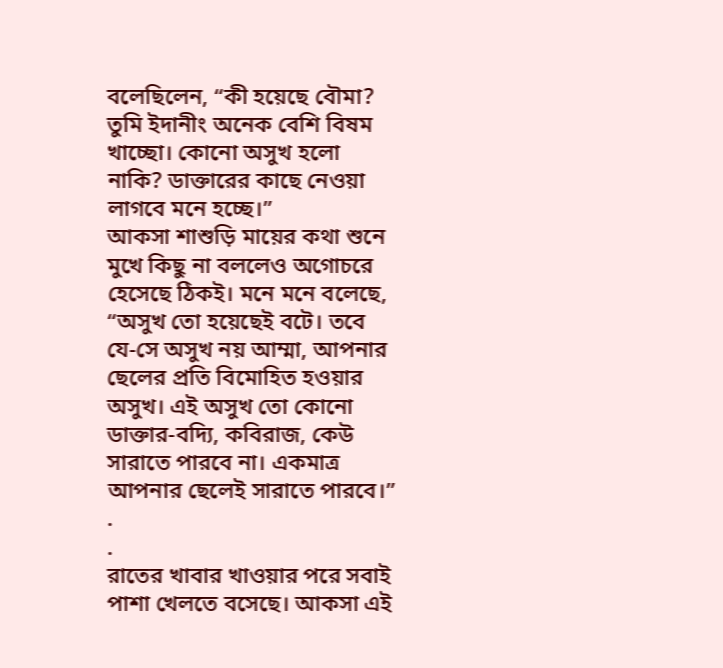বলেছিলেন, “কী হয়েছে বৌমা? তুমি ইদানীং অনেক বেশি বিষম খাচ্ছো। কোনো অসুখ হলো নাকি? ডাক্তারের কাছে নেওয়া লাগবে মনে হচ্ছে।”
আকসা শাশুড়ি মায়ের কথা শুনে মুখে কিছু না বললেও অগোচরে হেসেছে ঠিকই। মনে মনে বলেছে, “অসুখ তো হয়েছেই বটে। তবে যে-সে অসুখ নয় আম্মা, আপনার ছেলের প্রতি বিমোহিত হওয়ার অসুখ। এই অসুখ তো কোনো ডাক্তার-বদ্যি, কবিরাজ, কেউ সারাতে পারবে না। একমাত্র আপনার ছেলেই সারাতে পারবে।”
.
.
রাতের খাবার খাওয়ার পরে সবাই পাশা খেলতে বসেছে। আকসা এই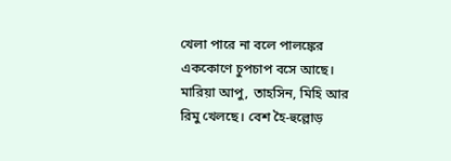খেলা পারে না বলে পালঙ্কের এককোণে চুপচাপ বসে আছে। মারিয়া আপু, তাহসিন, মিহি আর রিমু খেলছে। বেশ হৈ-হুল্লোড়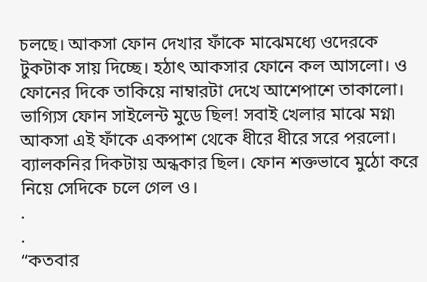চলছে। আকসা ফোন দেখার ফাঁকে মাঝেমধ্যে ওদেরকে টুকটাক সায় দিচ্ছে। হঠাৎ আকসার ফোনে কল আসলো। ও ফোনের দিকে তাকিয়ে নাম্বারটা দেখে আশেপাশে তাকালো। ভাগ্যিস ফোন সাইলেন্ট মুডে ছিল! সবাই খেলার মাঝে মগ্ন৷ আকসা এই ফাঁকে একপাশ থেকে ধীরে ধীরে সরে পরলো। ব্যালকনির দিকটায় অন্ধকার ছিল। ফোন শক্তভাবে মুঠো করে নিয়ে সেদিকে চলে গেল ও।
.
.
“কতবার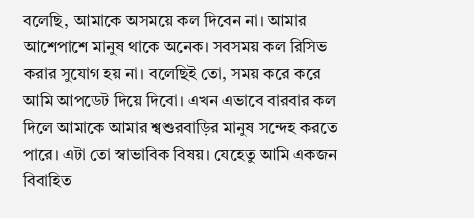বলেছি, আমাকে অসময়ে কল দিবেন না। আমার আশেপাশে মানুষ থাকে অনেক। সবসময় কল রিসিভ করার সুযোগ হয় না। বলেছিই তো, সময় করে করে আমি আপডেট দিয়ে দিবো। এখন এভাবে বারবার কল দিলে আমাকে আমার শ্বশুরবাড়ির মানুষ সন্দেহ করতে পারে। এটা তো স্বাভাবিক বিষয়। যেহেতু আমি একজন বিবাহিত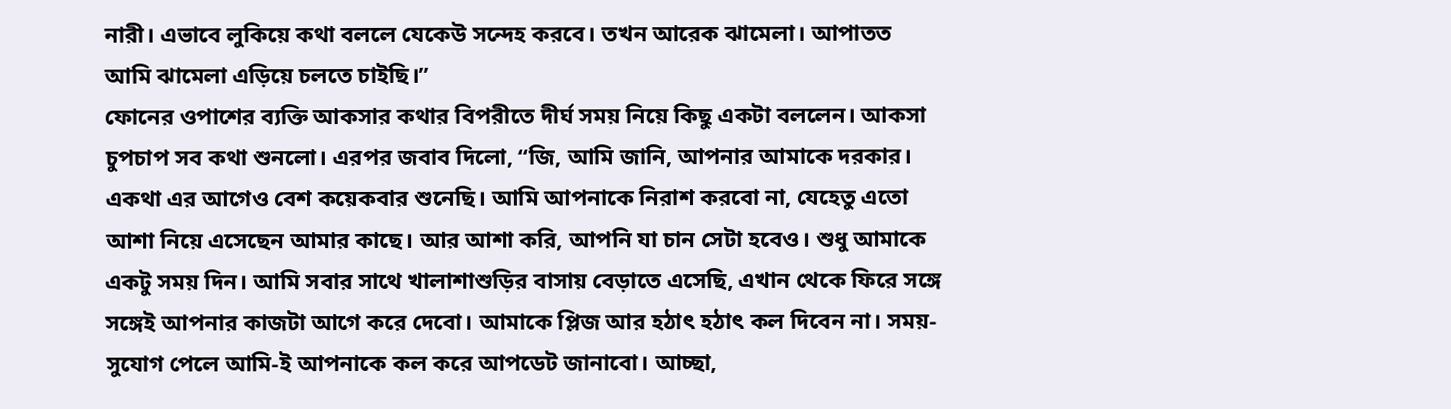নারী। এভাবে লুকিয়ে কথা বললে যেকেউ সন্দেহ করবে। তখন আরেক ঝামেলা। আপাতত আমি ঝামেলা এড়িয়ে চলতে চাইছি।”
ফোনের ওপাশের ব্যক্তি আকসার কথার বিপরীতে দীর্ঘ সময় নিয়ে কিছু একটা বললেন। আকসা চুপচাপ সব কথা শুনলো। এরপর জবাব দিলো, “জি, আমি জানি, আপনার আমাকে দরকার। একথা এর আগেও বেশ কয়েকবার শুনেছি। আমি আপনাকে নিরাশ করবো না, যেহেতু এতো আশা নিয়ে এসেছেন আমার কাছে। আর আশা করি, আপনি যা চান সেটা হবেও। শুধু আমাকে একটু সময় দিন। আমি সবার সাথে খালাশাশুড়ির বাসায় বেড়াতে এসেছি, এখান থেকে ফিরে সঙ্গে সঙ্গেই আপনার কাজটা আগে করে দেবো। আমাকে প্লিজ আর হঠাৎ হঠাৎ কল দিবেন না। সময়-সুযোগ পেলে আমি-ই আপনাকে কল করে আপডেট জানাবো। আচ্ছা,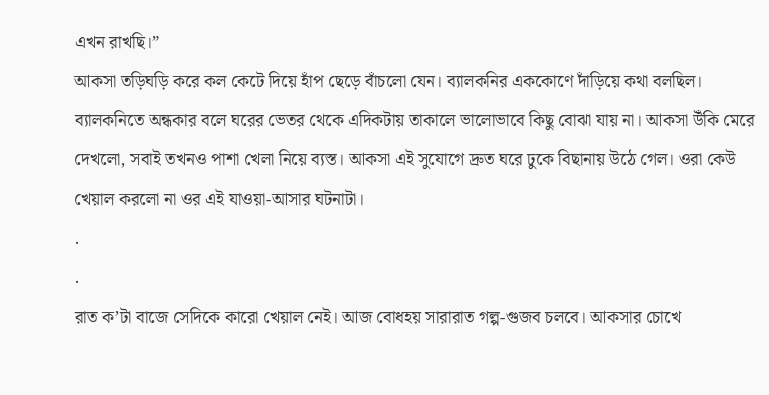এখন রাখছি।”
আকসা তড়িঘড়ি করে কল কেটে দিয়ে হাঁপ ছেড়ে বাঁচলো যেন। ব্যালকনির এককোণে দাঁড়িয়ে কথা বলছিল। ব্যালকনিতে অন্ধকার বলে ঘরের ভেতর থেকে এদিকটায় তাকালে ভালোভাবে কিছু বোঝা যায় না। আকসা উঁকি মেরে দেখলো, সবাই তখনও পাশা খেলা নিয়ে ব্যস্ত। আকসা এই সুযোগে দ্রুত ঘরে ঢুকে বিছানায় উঠে গেল। ওরা কেউ খেয়াল করলো না ওর এই যাওয়া-আসার ঘটনাটা।
.
.
রাত ক’টা বাজে সেদিকে কারো খেয়াল নেই। আজ বোধহয় সারারাত গল্প-গুজব চলবে। আকসার চোখে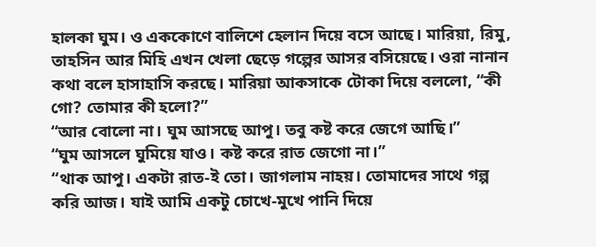হালকা ঘুম। ও এককোণে বালিশে হেলান দিয়ে বসে আছে। মারিয়া, রিমু, তাহসিন আর মিহি এখন খেলা ছেড়ে গল্পের আসর বসিয়েছে। ওরা নানান কথা বলে হাসাহাসি করছে। মারিয়া আকসাকে টোকা দিয়ে বললো, “কী গো? তোমার কী হলো?”
“আর বোলো না। ঘুম আসছে আপু। তবু কষ্ট করে জেগে আছি।”
“ঘুম আসলে ঘুমিয়ে যাও। কষ্ট করে রাত জেগো না।”
“থাক আপু। একটা রাত-ই তো। জাগলাম নাহয়। তোমাদের সাথে গল্প করি আজ। যাই আমি একটু চোখে-মুখে পানি দিয়ে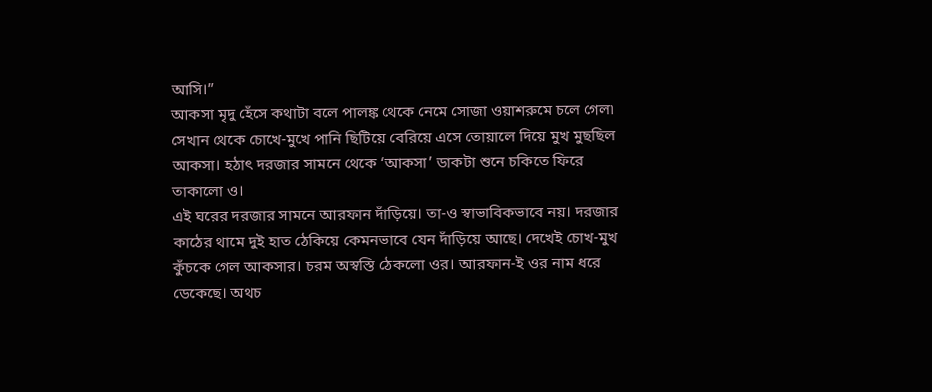আসি।”
আকসা মৃদু হেঁসে কথাটা বলে পালঙ্ক থেকে নেমে সোজা ওয়াশরুমে চলে গেল৷ সেখান থেকে চোখে-মুখে পানি ছিটিয়ে বেরিয়ে এসে তোয়ালে দিয়ে মুখ মুছছিল আকসা। হঠাৎ দরজার সামনে থেকে ‘আকসা’ ডাকটা শুনে চকিতে ফিরে তাকালো ও।
এই ঘরের দরজার সামনে আরফান দাঁড়িয়ে। তা-ও স্বাভাবিকভাবে নয়। দরজার কাঠের থামে দুই হাত ঠেকিয়ে কেমনভাবে যেন দাঁড়িয়ে আছে। দেখেই চোখ-মুখ কুঁচকে গেল আকসার। চরম অস্বস্তি ঠেকলো ওর। আরফান-ই ওর নাম ধরে ডেকেছে। অথচ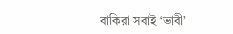বাকিরা সবাই ‘ভাবী’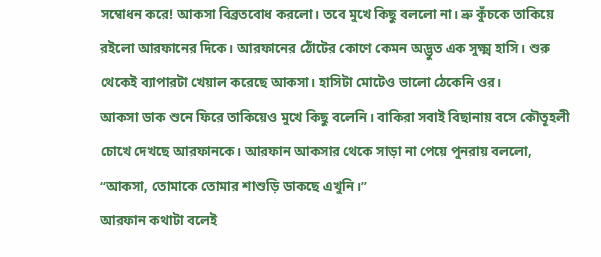সম্বোধন করে! আকসা বিব্রতবোধ করলো। তবে মুখে কিছু বললো না। ভ্রু কুঁচকে তাকিয়ে রইলো আরফানের দিকে। আরফানের ঠোঁটের কোণে কেমন অদ্ভুত এক সুক্ষ্ম হাসি। শুরু থেকেই ব্যাপারটা খেয়াল করেছে আকসা। হাসিটা মোটেও ভালো ঠেকেনি ওর।
আকসা ডাক শুনে ফিরে তাকিয়েও মুখে কিছু বলেনি। বাকিরা সবাই বিছানায় বসে কৌতূহলী চোখে দেখছে আরফানকে। আরফান আকসার থেকে সাড়া না পেয়ে পুনরায় বললো, “আকসা, তোমাকে তোমার শাশুড়ি ডাকছে এখুনি।”
আরফান কথাটা বলেই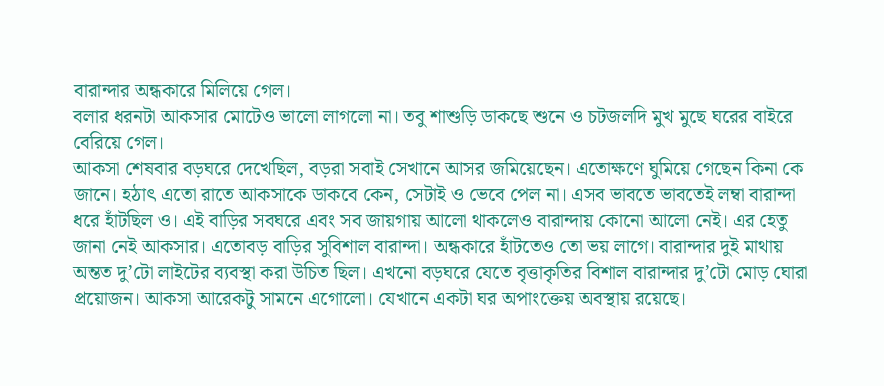বারান্দার অন্ধকারে মিলিয়ে গেল।
বলার ধরনটা আকসার মোটেও ভালো লাগলো না। তবু শাশুড়ি ডাকছে শুনে ও চটজলদি মুখ মুছে ঘরের বাইরে বেরিয়ে গেল।
আকসা শেষবার বড়ঘরে দেখেছিল, বড়রা সবাই সেখানে আসর জমিয়েছেন। এতোক্ষণে ঘুমিয়ে গেছেন কিনা কে জানে। হঠাৎ এতো রাতে আকসাকে ডাকবে কেন, সেটাই ও ভেবে পেল না। এসব ভাবতে ভাবতেই লম্বা বারান্দা ধরে হাঁটছিল ও। এই বাড়ির সবঘরে এবং সব জায়গায় আলো থাকলেও বারান্দায় কোনো আলো নেই। এর হেতু জানা নেই আকসার। এতোবড় বাড়ির সুবিশাল বারান্দা। অন্ধকারে হাঁটতেও তো ভয় লাগে। বারান্দার দুই মাথায় অন্তত দু’টো লাইটের ব্যবস্থা করা উচিত ছিল। এখনো বড়ঘরে যেতে বৃত্তাকৃতির বিশাল বারান্দার দু’টো মোড় ঘোরা প্রয়োজন। আকসা আরেকটু সামনে এগোলো। যেখানে একটা ঘর অপাংক্তেয় অবস্থায় রয়েছে।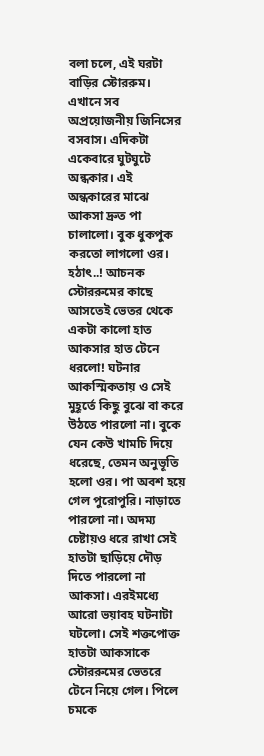বলা চলে, এই ঘরটা বাড়ির স্টোররুম। এখানে সব অপ্রয়োজনীয় জিনিসের বসবাস। এদিকটা একেবারে ঘুটঘুটে অন্ধকার। এই অন্ধকারের মাঝে আকসা দ্রুত পা চালালো। বুক ধুকপুক করতো লাগলো ওর। হঠাৎ..! আচনক স্টোররুমের কাছে আসতেই ভেতর থেকে একটা কালো হাত আকসার হাত টেনে ধরলো! ঘটনার আকস্মিকতায় ও সেই মুহূর্তে কিছু বুঝে বা করে উঠতে পারলো না। বুকে যেন কেউ খামচি দিয়ে ধরেছে, তেমন অনুভূতি হলো ওর। পা অবশ হয়ে গেল পুরোপুরি। নাড়াতে পারলো না। অদম্য চেষ্টায়ও ধরে রাখা সেই হাতটা ছাড়িয়ে দৌড় দিতে পারলো না আকসা। এরইমধ্যে আরো ভয়াবহ ঘটনাটা ঘটলো। সেই শক্তপোক্ত হাতটা আকসাকে স্টোররুমের ভেতরে টেনে নিয়ে গেল। পিলে চমকে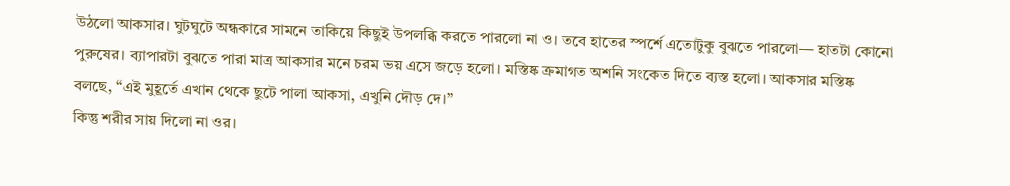উঠলো আকসার। ঘুটঘুটে অন্ধকারে সামনে তাকিয়ে কিছুই উপলব্ধি করতে পারলো না ও। তবে হাতের স্পর্শে এতোটুকু বুঝতে পারলো— হাতটা কোনো পুরুষের। ব্যাপারটা বুঝতে পারা মাত্র আকসার মনে চরম ভয় এসে জড়ে হলো। মস্তিষ্ক ক্রমাগত অশনি সংকেত দিতে ব্যস্ত হলো। আকসার মস্তিষ্ক বলছে, “এই মুহূর্তে এখান থেকে ছুটে পালা আকসা, এখুনি দৌড় দে।”
কিন্তু শরীর সায় দিলো না ওর।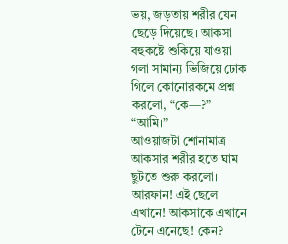ভয়, জড়তায় শরীর যেন ছেড়ে দিয়েছে। আকসা বহুকষ্টে শুকিয়ে যাওয়া গলা সামান্য ভিজিয়ে ঢোক গিলে কোনোরকমে প্রশ্ন করলো, “কে—?”
“আমি।”
আওয়াজটা শোনামাত্র আকসার শরীর হতে ঘাম ছুটতে শুরু করলো। আরফান! এই ছেলে এখানে! আকসাকে এখানে টেনে এনেছে! কেন?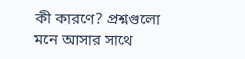কী কারণে? প্রশ্নগুলো মনে আসার সাথে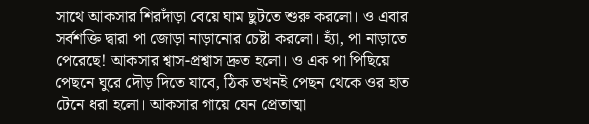সাথে আকসার শিরদাঁড়া বেয়ে ঘাম ছুটতে শুরু করলো। ও এবার সর্বশক্তি দ্বারা পা জোড়া নাড়ানোর চেষ্টা করলো। হ্যাঁ, পা নাড়াতে পেরেছে! আকসার শ্বাস-প্রশ্বাস দ্রুত হলো। ও এক পা পিছিয়ে পেছনে ঘুরে দৌড় দিতে যাবে, ঠিক তখনই পেছন থেকে ওর হাত টেনে ধরা হলো। আকসার গায়ে যেন প্রেতাত্মা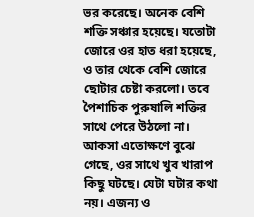ভর করেছে। অনেক বেশি শক্তি সঞ্চার হয়েছে। যতোটা জোরে ওর হাত ধরা হয়েছে, ও তার থেকে বেশি জোরে ছোটার চেষ্টা করলো। তবে পৈশাচিক পুরুষালি শক্তির সাথে পেরে উঠলো না। আকসা এতোক্ষণে বুঝে গেছে, ওর সাথে খুব খারাপ কিছু ঘটছে। যেটা ঘটার কথা নয়। এজন্য ও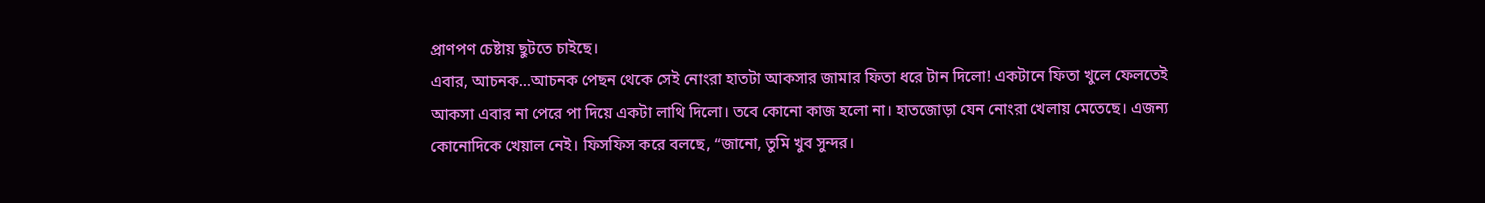প্রাণপণ চেষ্টায় ছুটতে চাইছে।
এবার, আচনক…আচনক পেছন থেকে সেই নোংরা হাতটা আকসার জামার ফিতা ধরে টান দিলো! একটানে ফিতা খুলে ফেলতেই আকসা এবার না পেরে পা দিয়ে একটা লাথি দিলো। তবে কোনো কাজ হলো না। হাতজোড়া যেন নোংরা খেলায় মেতেছে। এজন্য কোনোদিকে খেয়াল নেই। ফিসফিস করে বলছে, “জানো, তুমি খুব সুন্দর।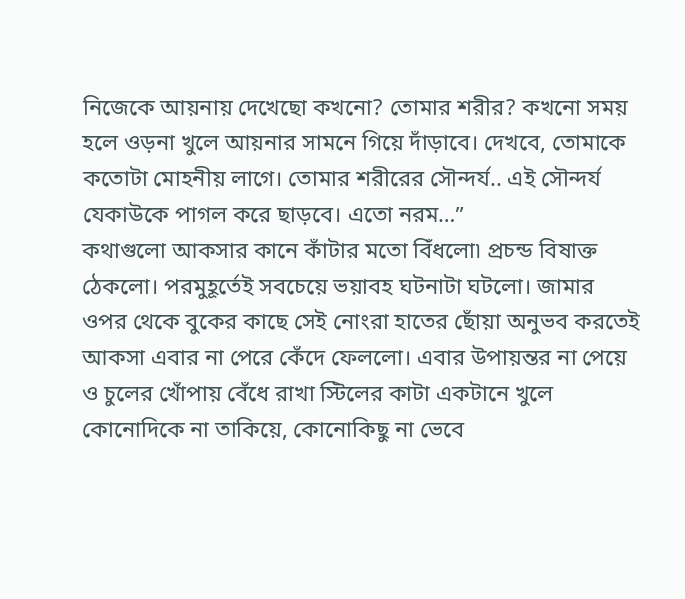নিজেকে আয়নায় দেখেছো কখনো? তোমার শরীর? কখনো সময় হলে ওড়না খুলে আয়নার সামনে গিয়ে দাঁড়াবে। দেখবে, তোমাকে কতোটা মোহনীয় লাগে। তোমার শরীরের সৌন্দর্য.. এই সৌন্দর্য যেকাউকে পাগল করে ছাড়বে। এতো নরম…”
কথাগুলো আকসার কানে কাঁটার মতো বিঁধলো৷ প্রচন্ড বিষাক্ত ঠেকলো। পরমুহূর্তেই সবচেয়ে ভয়াবহ ঘটনাটা ঘটলো। জামার ওপর থেকে বুকের কাছে সেই নোংরা হাতের ছোঁয়া অনুভব করতেই আকসা এবার না পেরে কেঁদে ফেললো। এবার উপায়ন্তর না পেয়ে ও চুলের খোঁপায় বেঁধে রাখা স্টিলের কাটা একটানে খুলে কোনোদিকে না তাকিয়ে, কোনোকিছু না ভেবে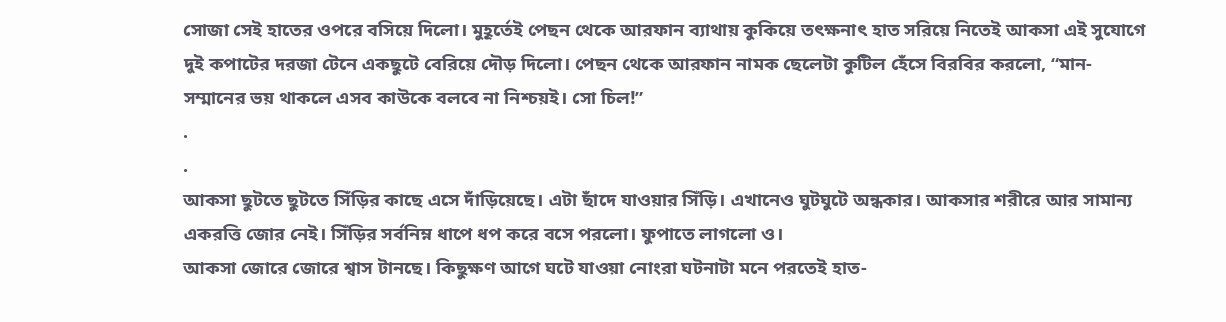সোজা সেই হাতের ওপরে বসিয়ে দিলো। মুহূর্তেই পেছন থেকে আরফান ব্যাথায় কুকিয়ে তৎক্ষনাৎ হাত সরিয়ে নিতেই আকসা এই সুযোগে দুই কপাটের দরজা টেনে একছুটে বেরিয়ে দৌড় দিলো। পেছন থেকে আরফান নামক ছেলেটা কুটিল হেঁসে বিরবির করলো, “মান-সম্মানের ভয় থাকলে এসব কাউকে বলবে না নিশ্চয়ই। সো চিল!”
.
.
আকসা ছুটতে ছুটতে সিঁড়ির কাছে এসে দাঁড়িয়েছে। এটা ছাঁদে যাওয়ার সিঁড়ি। এখানেও ঘুটঘুটে অন্ধকার। আকসার শরীরে আর সামান্য একরত্তি জোর নেই। সিঁড়ির সর্বনিম্ন ধাপে ধপ করে বসে পরলো। ফুপাতে লাগলো ও।
আকসা জোরে জোরে শ্বাস টানছে। কিছুক্ষণ আগে ঘটে যাওয়া নোংরা ঘটনাটা মনে পরতেই হাত-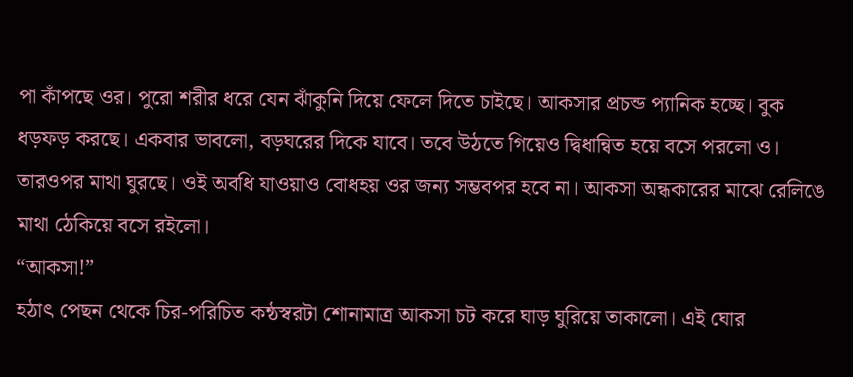পা কাঁপছে ওর। পুরো শরীর ধরে যেন ঝাঁকুনি দিয়ে ফেলে দিতে চাইছে। আকসার প্রচন্ড প্যানিক হচ্ছে। বুক ধড়ফড় করছে। একবার ভাবলো, বড়ঘরের দিকে যাবে। তবে উঠতে গিয়েও দ্বিধান্বিত হয়ে বসে পরলো ও। তারওপর মাথা ঘুরছে। ওই অবধি যাওয়াও বোধহয় ওর জন্য সম্ভবপর হবে না। আকসা অন্ধকারের মাঝে রেলিঙে মাথা ঠেকিয়ে বসে রইলো।
“আকসা!”
হঠাৎ পেছন থেকে চির-পরিচিত কন্ঠস্বরটা শোনামাত্র আকসা চট করে ঘাড় ঘুরিয়ে তাকালো। এই ঘোর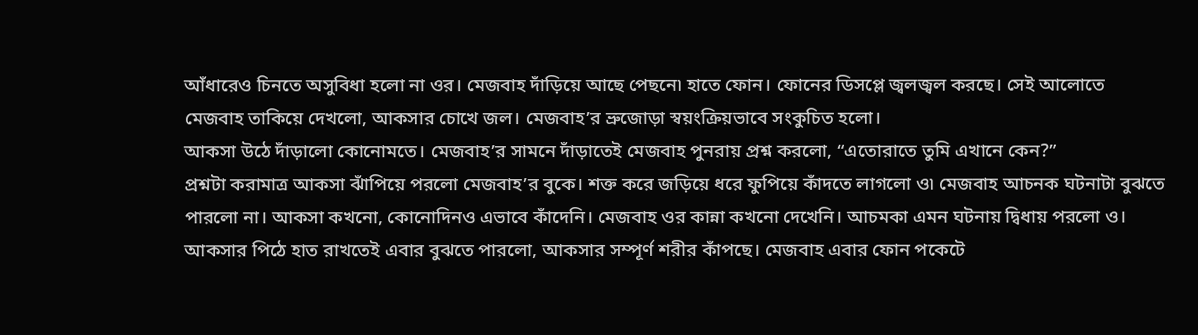আঁধারেও চিনতে অসুবিধা হলো না ওর। মেজবাহ দাঁড়িয়ে আছে পেছনে৷ হাতে ফোন। ফোনের ডিসপ্লে জ্বলজ্বল করছে। সেই আলোতে মেজবাহ তাকিয়ে দেখলো, আকসার চোখে জল। মেজবাহ’র ভ্রুজোড়া স্বয়ংক্রিয়ভাবে সংকুচিত হলো।
আকসা উঠে দাঁড়ালো কোনোমতে। মেজবাহ’র সামনে দাঁড়াতেই মেজবাহ পুনরায় প্রশ্ন করলো, “এতোরাতে তুমি এখানে কেন?”
প্রশ্নটা করামাত্র আকসা ঝাঁপিয়ে পরলো মেজবাহ’র বুকে। শক্ত করে জড়িয়ে ধরে ফুপিয়ে কাঁদতে লাগলো ও৷ মেজবাহ আচনক ঘটনাটা বুঝতে পারলো না। আকসা কখনো, কোনোদিনও এভাবে কাঁদেনি। মেজবাহ ওর কান্না কখনো দেখেনি। আচমকা এমন ঘটনায় দ্বিধায় পরলো ও। আকসার পিঠে হাত রাখতেই এবার বুঝতে পারলো, আকসার সম্পূর্ণ শরীর কাঁপছে। মেজবাহ এবার ফোন পকেটে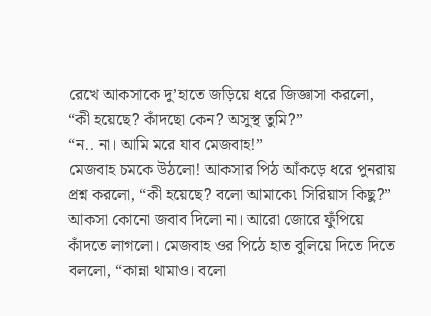রেখে আকসাকে দু’হাতে জড়িয়ে ধরে জিজ্ঞাসা করলো, “কী হয়েছে? কাঁদছো কেন? অসুস্থ তুমি?”
“ন.. না। আমি মরে যাব মেজবাহ!”
মেজবাহ চমকে উঠলো! আকসার পিঠ আঁকড়ে ধরে পুনরায় প্রশ্ন করলো, “কী হয়েছে? বলো আমাকে৷ সিরিয়াস কিছু?”
আকসা কোনো জবাব দিলো না। আরো জোরে ফুঁপিয়ে কাঁদতে লাগলো। মেজবাহ ওর পিঠে হাত বুলিয়ে দিতে দিতে বললো, “কান্না থামাও। বলো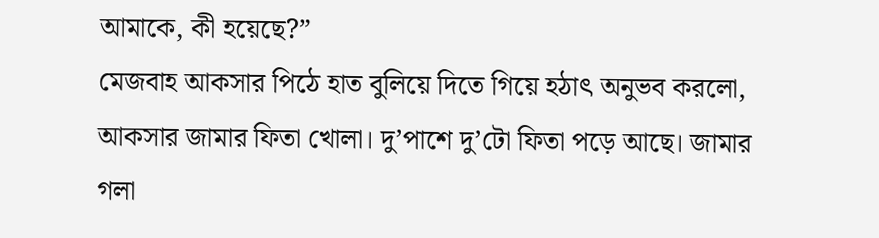আমাকে, কী হয়েছে?”
মেজবাহ আকসার পিঠে হাত বুলিয়ে দিতে গিয়ে হঠাৎ অনুভব করলো, আকসার জামার ফিতা খোলা। দু’পাশে দু’টো ফিতা পড়ে আছে। জামার গলা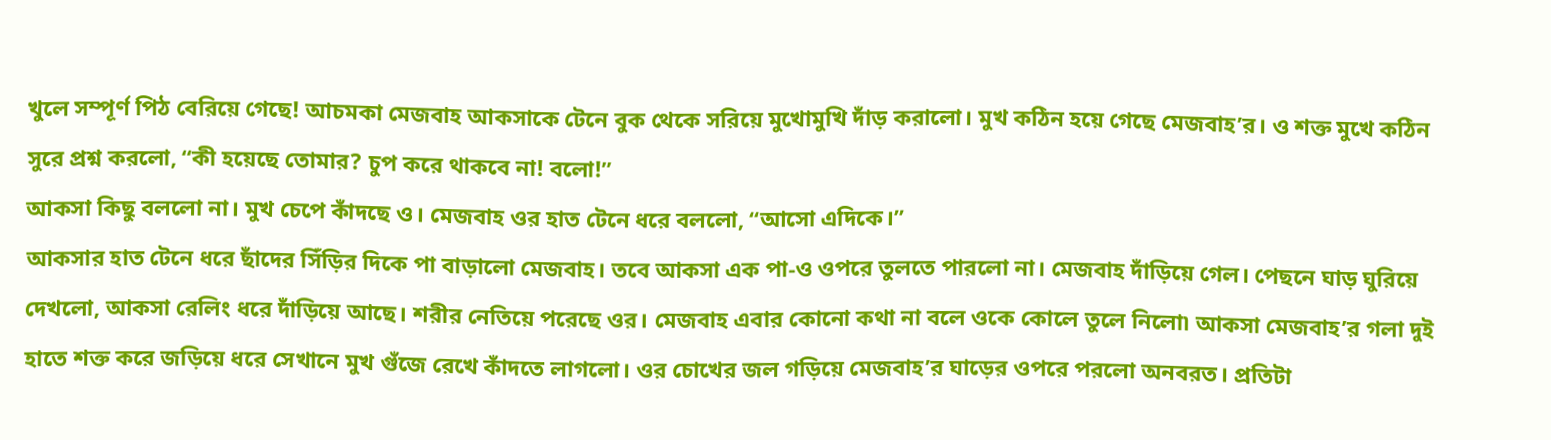খুলে সম্পূর্ণ পিঠ বেরিয়ে গেছে! আচমকা মেজবাহ আকসাকে টেনে বুক থেকে সরিয়ে মুখোমুখি দাঁড় করালো। মুখ কঠিন হয়ে গেছে মেজবাহ’র। ও শক্ত মুখে কঠিন সুরে প্রশ্ন করলো, “কী হয়েছে তোমার? চুপ করে থাকবে না! বলো!”
আকসা কিছু বললো না। মুখ চেপে কাঁদছে ও। মেজবাহ ওর হাত টেনে ধরে বললো, “আসো এদিকে।”
আকসার হাত টেনে ধরে ছাঁদের সিঁড়ির দিকে পা বাড়ালো মেজবাহ। তবে আকসা এক পা-ও ওপরে তুলতে পারলো না। মেজবাহ দাঁড়িয়ে গেল। পেছনে ঘাড় ঘুরিয়ে দেখলো, আকসা রেলিং ধরে দাঁড়িয়ে আছে। শরীর নেতিয়ে পরেছে ওর। মেজবাহ এবার কোনো কথা না বলে ওকে কোলে তুলে নিলো৷ আকসা মেজবাহ’র গলা দুই হাতে শক্ত করে জড়িয়ে ধরে সেখানে মুখ গুঁজে রেখে কাঁদতে লাগলো। ওর চোখের জল গড়িয়ে মেজবাহ’র ঘাড়ের ওপরে পরলো অনবরত। প্রতিটা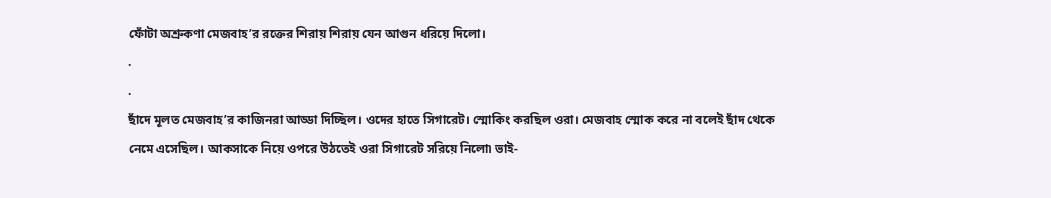ফোঁটা অশ্রুকণা মেজবাহ’র রক্তের শিরায় শিরায় যেন আগুন ধরিয়ে দিলো।
.
.
ছাঁদে মূলত মেজবাহ’র কাজিনরা আড্ডা দিচ্ছিল। ওদের হাতে সিগারেট। স্মোকিং করছিল ওরা। মেজবাহ স্মোক করে না বলেই ছাঁদ থেকে নেমে এসেছিল। আকসাকে নিয়ে ওপরে উঠতেই ওরা সিগারেট সরিয়ে নিলো৷ ভাই-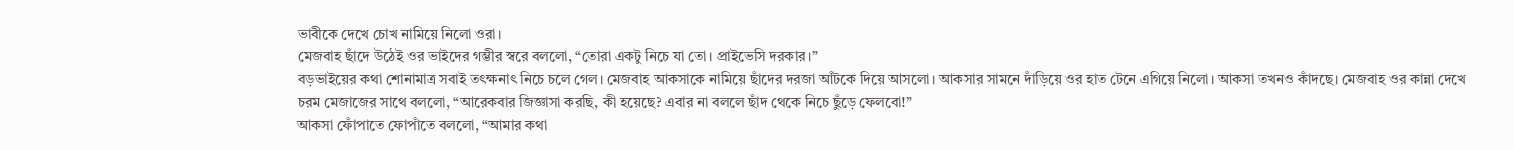ভাবীকে দেখে চোখ নামিয়ে নিলো ওরা।
মেজবাহ ছাঁদে উঠেই ওর ভাইদের গম্ভীর স্বরে বললো, “তোরা একটু নিচে যা তো। প্রাইভেসি দরকার।”
বড়ভাইয়ের কথা শোনামাত্র সবাই তৎক্ষনাৎ নিচে চলে গেল। মেজবাহ আকসাকে নামিয়ে ছাঁদের দরজা আঁটকে দিয়ে আসলো। আকসার সামনে দাঁড়িয়ে ওর হাত টেনে এগিয়ে নিলো। আকসা তখনও কাঁদছে। মেজবাহ ওর কান্না দেখে চরম মেজাজের সাথে বললো, “আরেকবার জিজ্ঞাসা করছি, কী হয়েছে? এবার না বললে ছাঁদ থেকে নিচে ছুঁড়ে ফেলবো!”
আকসা ফোঁপাতে ফোপাঁতে বললো, “আমার কথা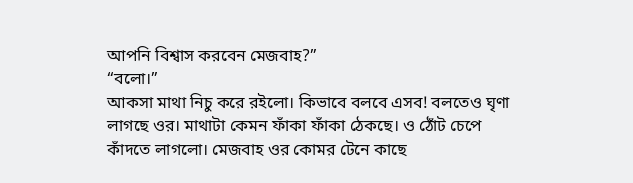আপনি বিশ্বাস করবেন মেজবাহ?”
“বলো।”
আকসা মাথা নিচু করে রইলো। কিভাবে বলবে এসব! বলতেও ঘৃণা লাগছে ওর। মাথাটা কেমন ফাঁকা ফাঁকা ঠেকছে। ও ঠোঁট চেপে কাঁদতে লাগলো। মেজবাহ ওর কোমর টেনে কাছে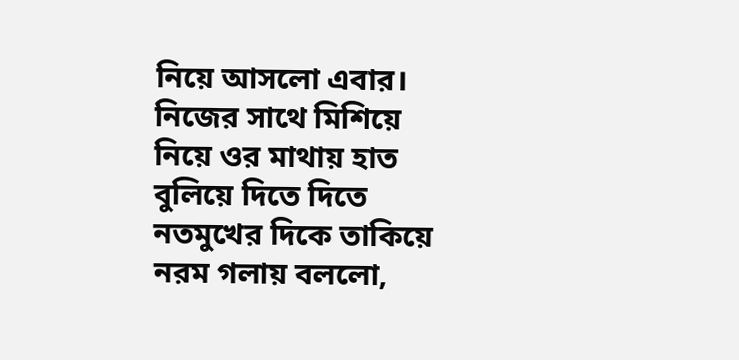নিয়ে আসলো এবার। নিজের সাথে মিশিয়ে নিয়ে ওর মাথায় হাত বুলিয়ে দিতে দিতে নতমুখের দিকে তাকিয়ে নরম গলায় বললো,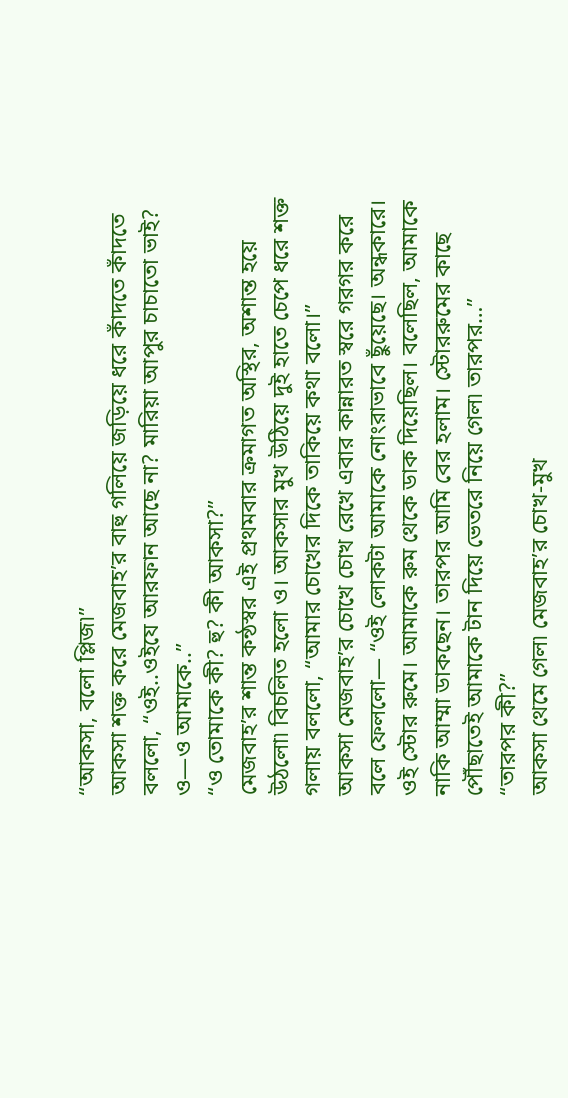“আকসা, বলো প্লিজ৷”
আকসা শক্ত করে মেজবাহ’র বাহু গলিয়ে জড়িয়ে ধরে কাঁদতে কাঁদতে বললো, “ওই..ওইযে আরফান আছে না? মারিয়া আপুর চাচাতো ভাই? ও—ও আমাকে..”
“ও তোমাকে কী? হু? কী আকসা?”
মেজবাহ’র শান্ত কন্ঠস্বর এই প্রথমবার ক্রমাগত অস্থির, অশান্ত হয়ে উঠলো৷ বিচলিত হলো ও। আকসার মুখ উঠিয়ে দুই হাতে চেপে ধরে শক্ত গলায় বললো, “আমার চোখের দিকে তাকিয়ে কথা বলো।”
আকসা মেজবাহ’র চোখে চোখ রেখে এবার কান্নারত স্বরে গরগর করে বলে ফেললো— “ওই লোকটা আমাকে নোংরাভাবে ছুঁয়েছে। অন্ধকারে। ওই স্টোর রুমে। আমাকে রুম থেকে ডাক দিয়েছিল। বলেছিল, আমাকে নাকি আম্মা ডাকছেন। তারপর আমি বের হলাম। স্টোররুমের কাছে পৌঁছাতেই আমাকে টান দিয়ে ভেতরে নিয়ে গেল৷ তারপর…”
“তারপর কী?”
আকসা থেমে গেল৷ মেজবাহ’র চোখ-মুখ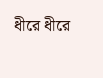ধীরে ধীরে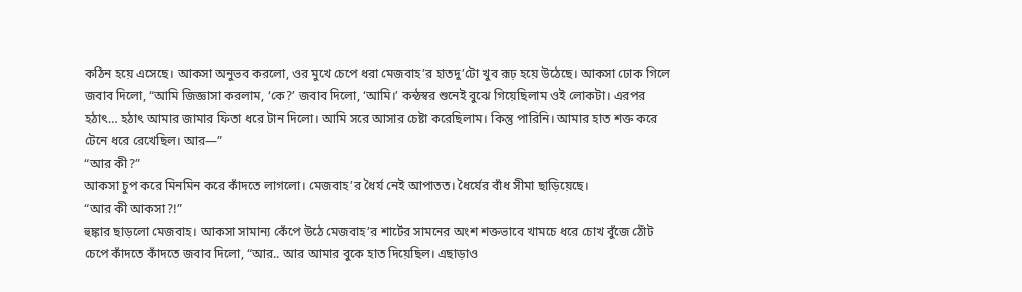কঠিন হয়ে এসেছে। আকসা অনুভব করলো, ওর মুখে চেপে ধরা মেজবাহ’র হাতদু’টো খুব রূঢ় হয়ে উঠেছে। আকসা ঢোক গিলে জবাব দিলো, “আমি জিজ্ঞাসা করলাম, ‘কে?’ জবাব দিলো, ‘আমি।’ কন্ঠস্বর শুনেই বুঝে গিয়েছিলাম ওই লোকটা। এরপর হঠাৎ… হঠাৎ আমার জামার ফিতা ধরে টান দিলো। আমি সরে আসার চেষ্টা করেছিলাম। কিন্তু পারিনি। আমার হাত শক্ত করে টেনে ধরে রেখেছিল। আর—”
“আর কী?”
আকসা চুপ করে মিনমিন করে কাঁদতে লাগলো। মেজবাহ’র ধৈর্য নেই আপাতত। ধৈর্যের বাঁধ সীমা ছাড়িয়েছে।
“আর কী আকসা?!”
হুঙ্কার ছাড়লো মেজবাহ। আকসা সামান্য কেঁপে উঠে মেজবাহ’র শার্টের সামনের অংশ শক্তভাবে খামচে ধরে চোখ বুঁজে ঠোঁট চেপে কাঁদতে কাঁদতে জবাব দিলো, “আর.. আর আমার বুকে হাত দিয়েছিল। এছাড়াও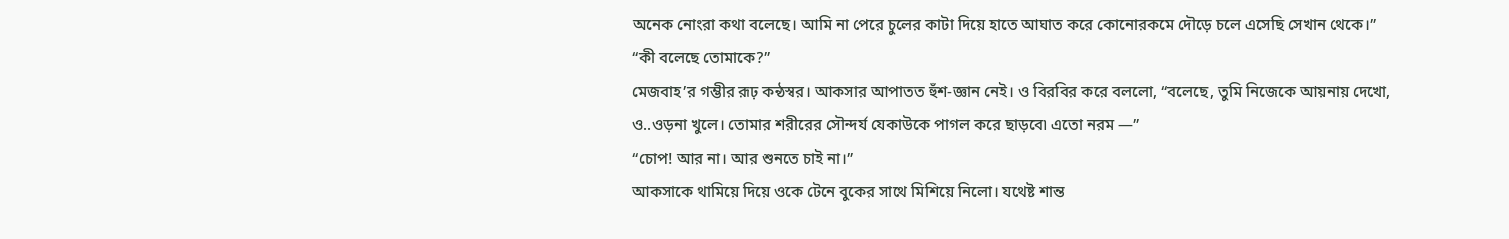অনেক নোংরা কথা বলেছে। আমি না পেরে চুলের কাটা দিয়ে হাতে আঘাত করে কোনোরকমে দৌড়ে চলে এসেছি সেখান থেকে।”
“কী বলেছে তোমাকে?”
মেজবাহ’র গম্ভীর রূঢ় কন্ঠস্বর। আকসার আপাতত হুঁশ-জ্ঞান নেই। ও বিরবির করে বললো, “বলেছে, তুমি নিজেকে আয়নায় দেখো, ও..ওড়না খুলে। তোমার শরীরের সৌন্দর্য যেকাউকে পাগল করে ছাড়বে৷ এতো নরম —”
“চোপ! আর না। আর শুনতে চাই না।”
আকসাকে থামিয়ে দিয়ে ওকে টেনে বুকের সাথে মিশিয়ে নিলো। যথেষ্ট শান্ত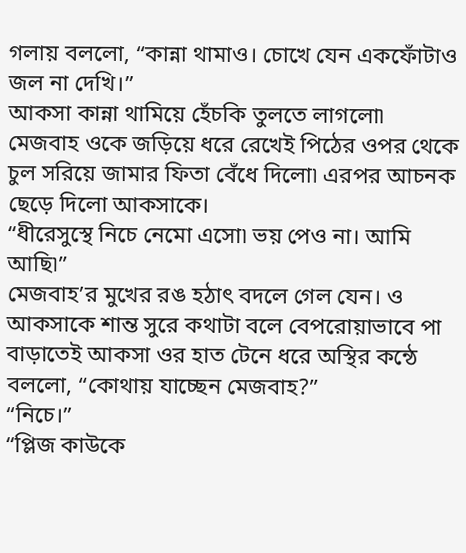গলায় বললো, “কান্না থামাও। চোখে যেন একফোঁটাও জল না দেখি।”
আকসা কান্না থামিয়ে হেঁচকি তুলতে লাগলো৷ মেজবাহ ওকে জড়িয়ে ধরে রেখেই পিঠের ওপর থেকে চুল সরিয়ে জামার ফিতা বেঁধে দিলো৷ এরপর আচনক ছেড়ে দিলো আকসাকে।
“ধীরেসুস্থে নিচে নেমো এসো৷ ভয় পেও না। আমি আছি৷”
মেজবাহ’র মুখের রঙ হঠাৎ বদলে গেল যেন। ও আকসাকে শান্ত সুরে কথাটা বলে বেপরোয়াভাবে পা বাড়াতেই আকসা ওর হাত টেনে ধরে অস্থির কন্ঠে বললো, “কোথায় যাচ্ছেন মেজবাহ?”
“নিচে।”
“প্লিজ কাউকে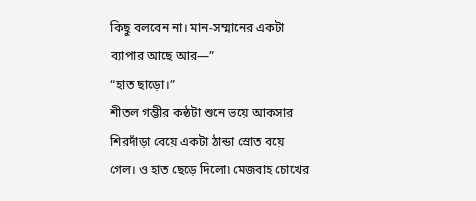কিছু বলবেন না। মান-সম্মানের একটা ব্যাপার আছে আর—”
“হাত ছাড়ো।”
শীতল গম্ভীর কন্ঠটা শুনে ভয়ে আকসার শিরদাঁড়া বেয়ে একটা ঠান্ডা স্রোত বয়ে গেল। ও হাত ছেড়ে দিলো৷ মেজবাহ চোখের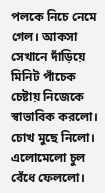পলকে নিচে নেমে গেল। আকসা সেখানে দাঁড়িয়ে মিনিট পাঁচেক চেষ্টায় নিজেকে স্বাভাবিক করলো। চোখ মুছে নিলো। এলোমেলো চুল বেঁধে ফেললো।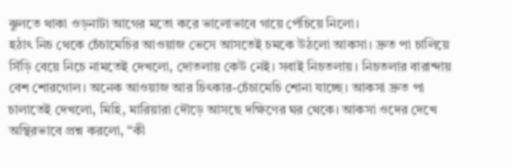ঝুলতে থাকা ওড়নাটা আগের মতো করে ভালোভাবে গায়ে পেঁচিয়ে নিলো।
হঠাৎ নিচ থেকে চেঁচামেচির আওয়াজ ভেসে আসতেই চমকে উঠলো আকসা। দ্রুত পা চালিয়ে সিঁড়ি বেয়ে নিচে নামতেই দেখলো, দোতলায় কেউ নেই। সবাই নিচতলায়। নিচতলার বারান্দায় বেশ শোরগোল। অনেক আওয়াজ আর চিৎকার-চেঁচামেচি শোনা যাচ্ছে। আকসা দ্রুত পা চালাতেই দেখলো, মিহি, মারিয়ারা দৌড়ে আসছে দক্ষিণের ঘর থেকে। আকসা ওদের দেখে অস্থিরভাবে প্রশ্ন করলো, “কী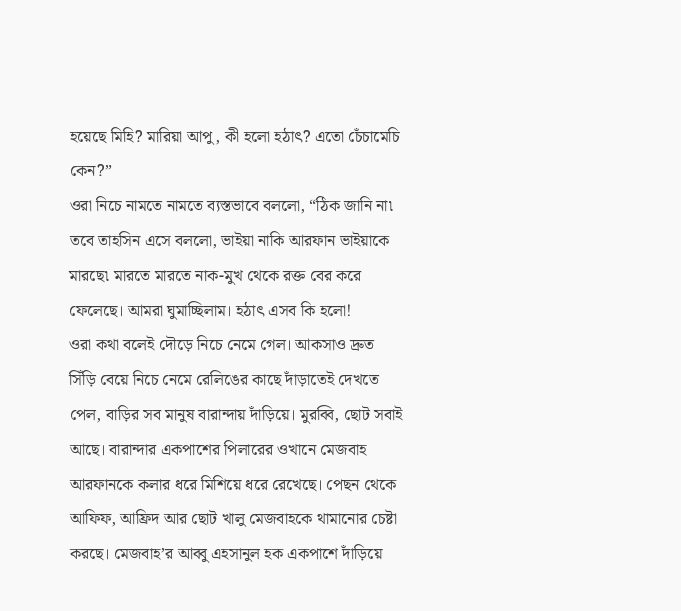হয়েছে মিহি? মারিয়া আপু, কী হলো হঠাৎ? এতো চেঁচামেচি কেন?”
ওরা নিচে নামতে নামতে ব্যস্তভাবে বললো, “ঠিক জানি না৷ তবে তাহসিন এসে বললো, ভাইয়া নাকি আরফান ভাইয়াকে মারছে৷ মারতে মারতে নাক-মুখ থেকে রক্ত বের করে ফেলেছে। আমরা ঘুমাচ্ছিলাম। হঠাৎ এসব কি হলো!
ওরা কথা বলেই দৌড়ে নিচে নেমে গেল। আকসাও দ্রুত সিঁড়ি বেয়ে নিচে নেমে রেলিঙের কাছে দাঁড়াতেই দেখতে পেল, বাড়ির সব মানুষ বারান্দায় দাঁড়িয়ে। মুরব্বি, ছোট সবাই আছে। বারান্দার একপাশের পিলারের ওখানে মেজবাহ আরফানকে কলার ধরে মিশিয়ে ধরে রেখেছে। পেছন থেকে আফিফ, আফ্রিদ আর ছোট খালু মেজবাহকে থামানোর চেষ্টা করছে। মেজবাহ’র আব্বু এহসানুল হক একপাশে দাঁড়িয়ে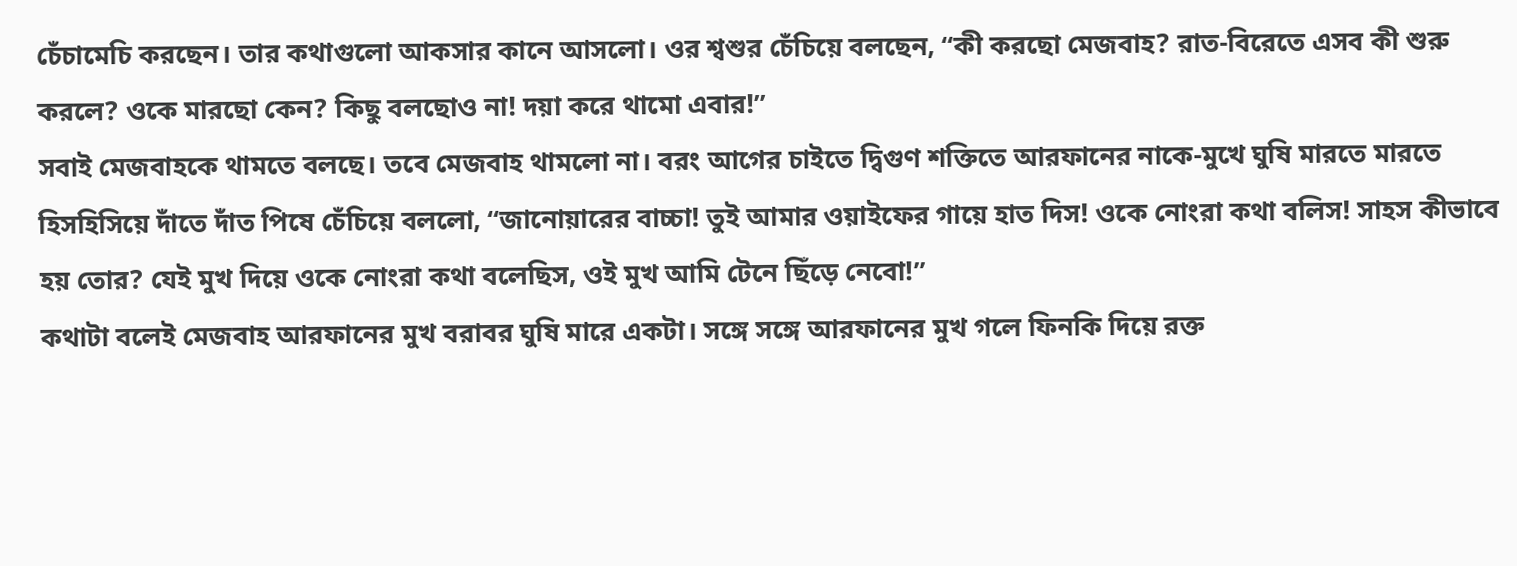চেঁচামেচি করছেন। তার কথাগুলো আকসার কানে আসলো। ওর শ্বশুর চেঁচিয়ে বলছেন, “কী করছো মেজবাহ? রাত-বিরেতে এসব কী শুরু করলে? ওকে মারছো কেন? কিছু বলছোও না! দয়া করে থামো এবার!”
সবাই মেজবাহকে থামতে বলছে। তবে মেজবাহ থামলো না। বরং আগের চাইতে দ্বিগুণ শক্তিতে আরফানের নাকে-মুখে ঘুষি মারতে মারতে হিসহিসিয়ে দাঁতে দাঁত পিষে চেঁচিয়ে বললো, “জানোয়ারের বাচ্চা! তুই আমার ওয়াইফের গায়ে হাত দিস! ওকে নোংরা কথা বলিস! সাহস কীভাবে হয় তোর? যেই মুখ দিয়ে ওকে নোংরা কথা বলেছিস, ওই মুখ আমি টেনে ছিঁড়ে নেবো!”
কথাটা বলেই মেজবাহ আরফানের মুখ বরাবর ঘুষি মারে একটা। সঙ্গে সঙ্গে আরফানের মুখ গলে ফিনকি দিয়ে রক্ত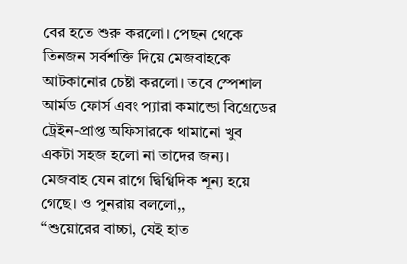বের হতে শুরু করলো। পেছন থেকে তিনজন সর্বশক্তি দিয়ে মেজবাহকে আটকানোর চেষ্টা করলো। তবে স্পেশাল আর্মড ফোর্স এবং প্যারা কমান্ডো বিগ্রেডের ট্রেইন-প্রাপ্ত অফিসারকে থামানো খুব একটা সহজ হলো না তাদের জন্য। মেজবাহ যেন রাগে দ্বিগ্বিদিক শূন্য হয়ে গেছে। ও পুনরায় বললো,,
“শুয়োরের বাচ্চা, যেই হাত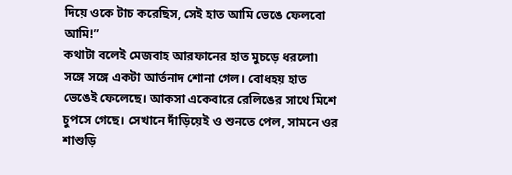দিয়ে ওকে টাচ করেছিস, সেই হাত আমি ভেঙে ফেলবো আমি!”
কথাটা বলেই মেজবাহ আরফানের হাত মুচড়ে ধরলো৷ সঙ্গে সঙ্গে একটা আর্তনাদ শোনা গেল। বোধহয় হাত ভেঙেই ফেলেছে। আকসা একেবারে রেলিঙের সাথে মিশে চুপসে গেছে। সেখানে দাঁড়িয়েই ও শুনতে পেল, সামনে ওর শাশুড়ি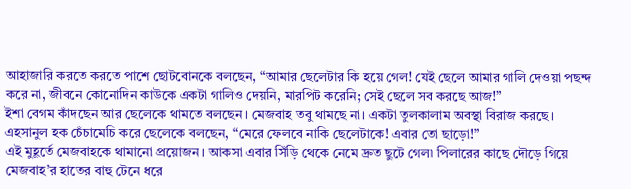আহাজারি করতে করতে পাশে ছোটবোনকে বলছেন, “আমার ছেলেটার কি হয়ে গেল! যেই ছেলে আমার গালি দেওয়া পছন্দ করে না, জীবনে কোনোদিন কাউকে একটা গালিও দেয়নি, মারপিট করেনি; সেই ছেলে সব করছে আজ!”
ইশা বেগম কাঁদছেন আর ছেলেকে থামতে বলছেন। মেজবাহ তবু থামছে না। একটা তুলকালাম অবস্থা বিরাজ করছে।
এহসানুল হক চেঁচামেচি করে ছেলেকে বলছেন, “মেরে ফেলবে নাকি ছেলেটাকে! এবার তো ছাড়ো!”
এই মুহূর্তে মেজবাহকে থামানো প্রয়োজন। আকসা এবার সিঁড়ি থেকে নেমে দ্রুত ছুটে গেল৷ পিলারের কাছে দৌড়ে গিয়ে মেজবাহ’র হাতের বাহু টেনে ধরে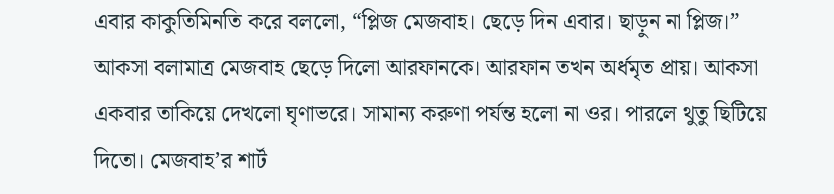এবার কাকুতিমিনতি করে বললো, “প্লিজ মেজবাহ। ছেড়ে দিন এবার। ছাড়ুন না প্লিজ।”
আকসা বলামাত্র মেজবাহ ছেড়ে দিলো আরফানকে। আরফান তখন অর্ধমৃত প্রায়। আকসা একবার তাকিয়ে দেখলো ঘৃণাভরে। সামান্য করুণা পর্যন্ত হলো না ওর। পারলে থুতু ছিটিয়ে দিতো। মেজবাহ’র শার্ট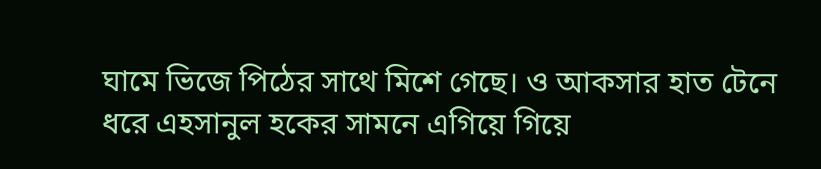ঘামে ভিজে পিঠের সাথে মিশে গেছে। ও আকসার হাত টেনে ধরে এহসানুল হকের সামনে এগিয়ে গিয়ে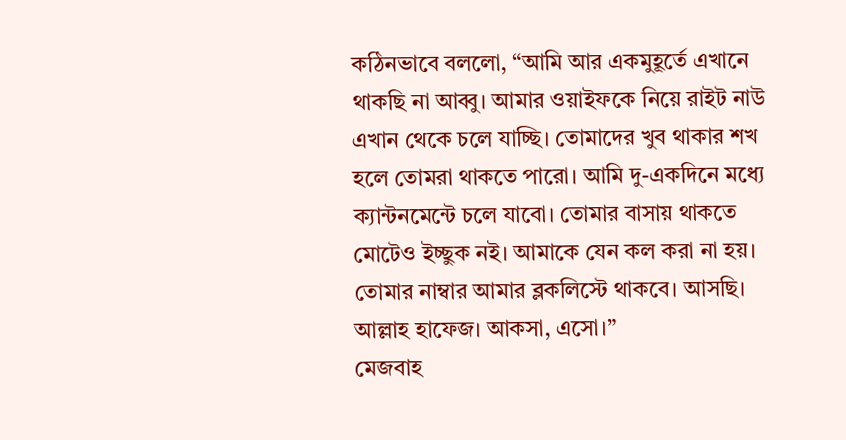কঠিনভাবে বললো, “আমি আর একমুহূর্তে এখানে থাকছি না আব্বু। আমার ওয়াইফকে নিয়ে রাইট নাউ এখান থেকে চলে যাচ্ছি। তোমাদের খুব থাকার শখ হলে তোমরা থাকতে পারো। আমি দু-একদিনে মধ্যে ক্যান্টনমেন্টে চলে যাবো। তোমার বাসায় থাকতে মোটেও ইচ্ছুক নই। আমাকে যেন কল করা না হয়। তোমার নাম্বার আমার ব্লকলিস্টে থাকবে। আসছি। আল্লাহ হাফেজ। আকসা, এসো।”
মেজবাহ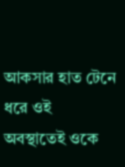আকসার হাত টেনে ধরে ওই অবস্থাতেই ওকে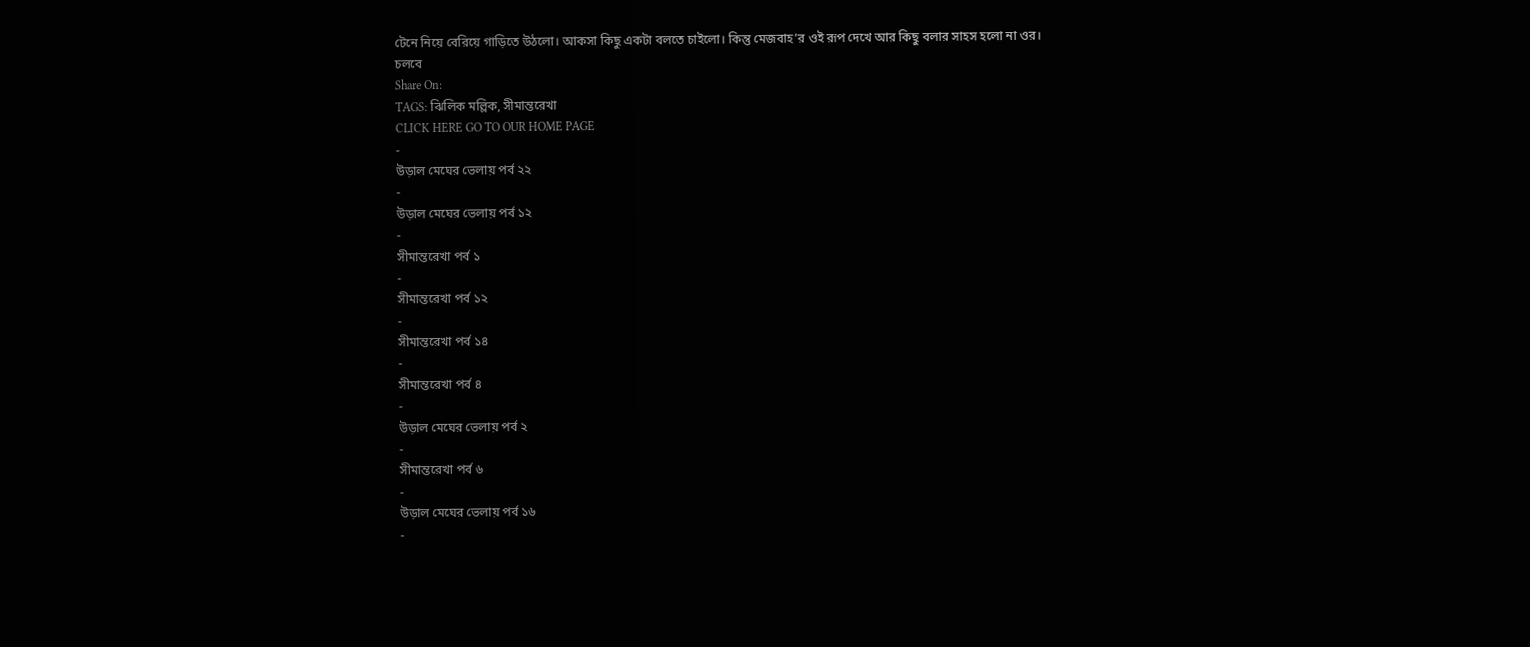টেনে নিয়ে বেরিয়ে গাড়িতে উঠলো। আকসা কিছু একটা বলতে চাইলো। কিন্তু মেজবাহ’র ওই রূপ দেখে আর কিছু বলার সাহস হলো না ওর।
চলবে
Share On:
TAGS: ঝিলিক মল্লিক, সীমান্তরেখা
CLICK HERE GO TO OUR HOME PAGE
-
উড়াল মেঘের ভেলায় পর্ব ২২
-
উড়াল মেঘের ভেলায় পর্ব ১২
-
সীমান্তরেখা পর্ব ১
-
সীমান্তরেখা পর্ব ১২
-
সীমান্তরেখা পর্ব ১৪
-
সীমান্তরেখা পর্ব ৪
-
উড়াল মেঘের ভেলায় পর্ব ২
-
সীমান্তরেখা পর্ব ৬
-
উড়াল মেঘের ভেলায় পর্ব ১৬
-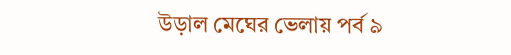উড়াল মেঘের ভেলায় পর্ব ৯